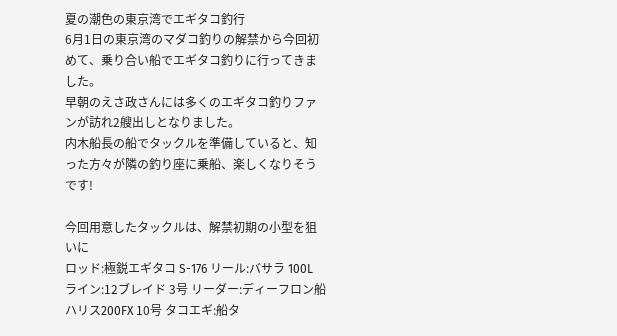夏の潮色の東京湾でエギタコ釣行
6月1日の東京湾のマダコ釣りの解禁から今回初めて、乗り合い船でエギタコ釣りに行ってきました。
早朝のえさ政さんには多くのエギタコ釣りファンが訪れ2艘出しとなりました。
内木船長の船でタックルを準備していると、知った方々が隣の釣り座に乗船、楽しくなりそうです!

今回用意したタックルは、解禁初期の小型を狙いに
ロッド:極鋭エギタコ S-176 リール:バサラ 100L ライン:12ブレイド 3号 リーダー:ディーフロン船ハリス200FX 10号 タコエギ:船タ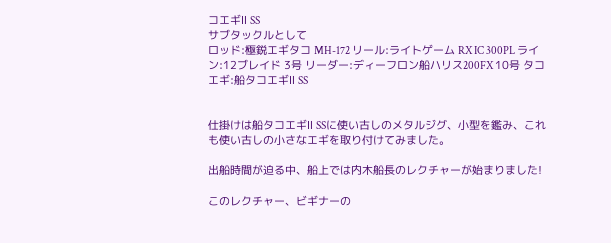コエギⅡ SS
サブタックルとして
ロッド:極鋭エギタコ MH-172 リール:ライトゲーム RX IC 300PL ライン:12ブレイド 3号 リーダー:ディーフロン船ハリス200FX 10号 タコエギ:船タコエギⅡ SS


仕掛けは船タコエギⅡ SSに使い古しのメタルジグ、小型を鑑み、これも使い古しの小さなエギを取り付けてみました。

出船時間が迫る中、船上では内木船長のレクチャーが始まりました!

このレクチャー、ビギナーの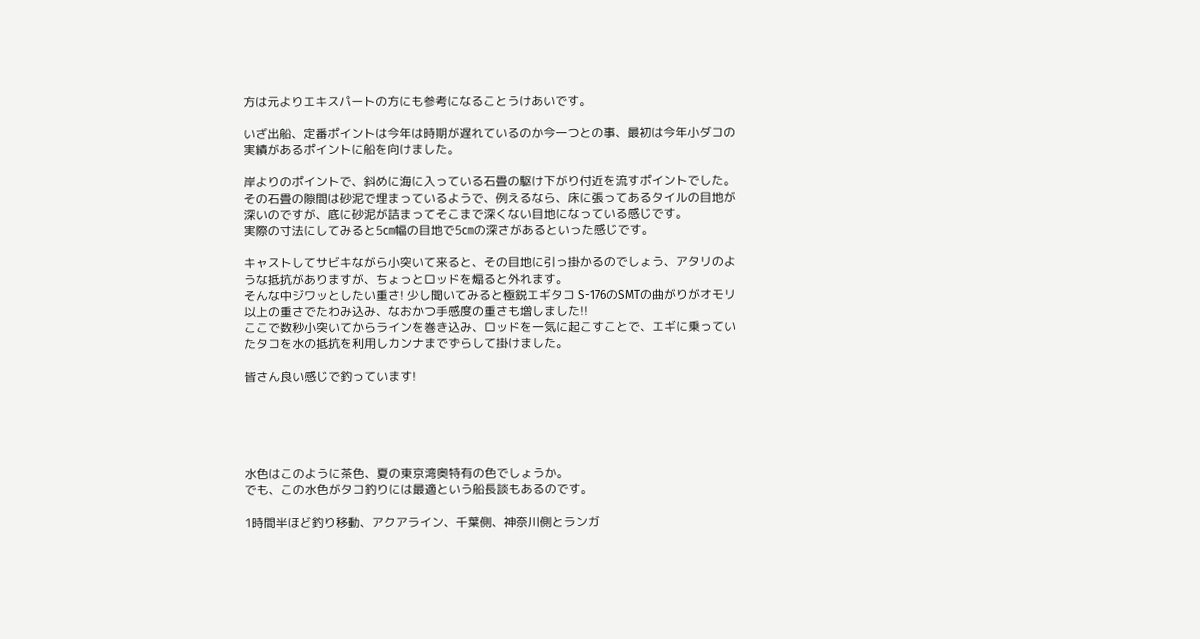方は元よりエキスパートの方にも参考になることうけあいです。

いざ出船、定番ポイントは今年は時期が遅れているのか今一つとの事、最初は今年小ダコの実績があるポイントに船を向けました。

岸よりのポイントで、斜めに海に入っている石畳の駆け下がり付近を流すポイントでした。
その石畳の隙間は砂泥で埋まっているようで、例えるなら、床に張ってあるタイルの目地が深いのですが、底に砂泥が詰まってそこまで深くない目地になっている感じです。
実際の寸法にしてみると5㎝幅の目地で5㎝の深さがあるといった感じです。

キャストしてサビキながら小突いて来ると、その目地に引っ掛かるのでしょう、アタリのような抵抗がありますが、ちょっとロッドを煽ると外れます。
そんな中ジワッとしたい重さ! 少し聞いてみると極鋭エギタコ S-176のSMTの曲がりがオモリ以上の重さでたわみ込み、なおかつ手感度の重さも増しました!!
ここで数秒小突いてからラインを巻き込み、ロッドを一気に起こすことで、エギに乗っていたタコを水の抵抗を利用しカンナまでずらして掛けました。

皆さん良い感じで釣っています!





水色はこのように茶色、夏の東京湾奥特有の色でしょうか。
でも、この水色がタコ釣りには最適という船長談もあるのです。

1時間半ほど釣り移動、アクアライン、千葉側、神奈川側とランガ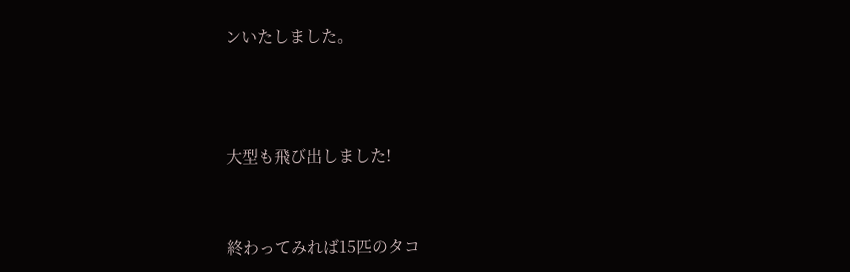ンいたしました。



大型も飛び出しました!


終わってみれば15匹のタコ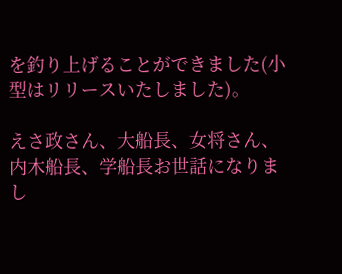を釣り上げることができました(小型はリリースいたしました)。

えさ政さん、大船長、女将さん、内木船長、学船長お世話になりまし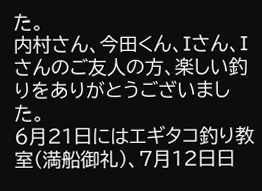た。
内村さん、今田くん、Iさん、Iさんのご友人の方、楽しい釣りをありがとうございました。
6月21日にはエギタコ釣り教室(満船御礼)、7月12日日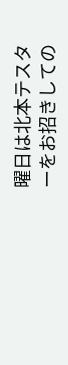曜日は北本テスターをお招きしての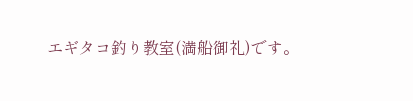エギタコ釣り教室(満船御礼)です。